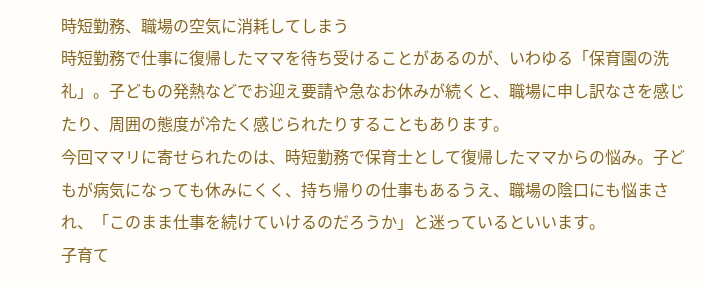時短勤務、職場の空気に消耗してしまう
時短勤務で仕事に復帰したママを待ち受けることがあるのが、いわゆる「保育園の洗礼」。子どもの発熱などでお迎え要請や急なお休みが続くと、職場に申し訳なさを感じたり、周囲の態度が冷たく感じられたりすることもあります。
今回ママリに寄せられたのは、時短勤務で保育士として復帰したママからの悩み。子どもが病気になっても休みにくく、持ち帰りの仕事もあるうえ、職場の陰口にも悩まされ、「このまま仕事を続けていけるのだろうか」と迷っているといいます。
子育て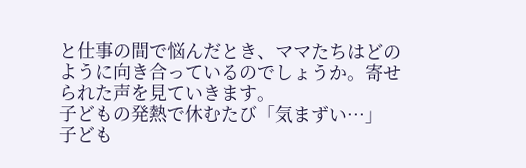と仕事の間で悩んだとき、ママたちはどのように向き合っているのでしょうか。寄せられた声を見ていきます。
子どもの発熱で休むたび「気まずい…」
子ども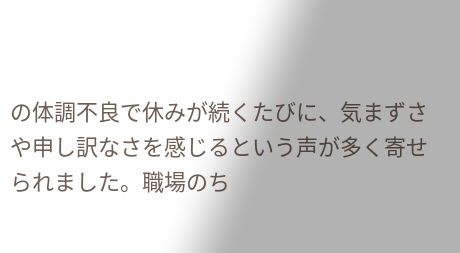の体調不良で休みが続くたびに、気まずさや申し訳なさを感じるという声が多く寄せられました。職場のち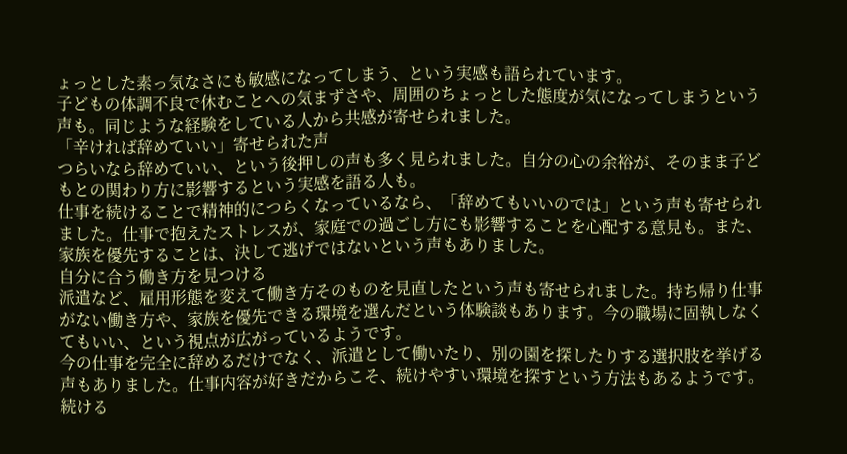ょっとした素っ気なさにも敏感になってしまう、という実感も語られています。
子どもの体調不良で休むことへの気まずさや、周囲のちょっとした態度が気になってしまうという声も。同じような経験をしている人から共感が寄せられました。
「辛ければ辞めていい」寄せられた声
つらいなら辞めていい、という後押しの声も多く見られました。自分の心の余裕が、そのまま子どもとの関わり方に影響するという実感を語る人も。
仕事を続けることで精神的につらくなっているなら、「辞めてもいいのでは」という声も寄せられました。仕事で抱えたストレスが、家庭での過ごし方にも影響することを心配する意見も。また、家族を優先することは、決して逃げではないという声もありました。
自分に合う働き方を見つける
派遣など、雇用形態を変えて働き方そのものを見直したという声も寄せられました。持ち帰り仕事がない働き方や、家族を優先できる環境を選んだという体験談もあります。今の職場に固執しなくてもいい、という視点が広がっているようです。
今の仕事を完全に辞めるだけでなく、派遣として働いたり、別の園を探したりする選択肢を挙げる声もありました。仕事内容が好きだからこそ、続けやすい環境を探すという方法もあるようです。
続ける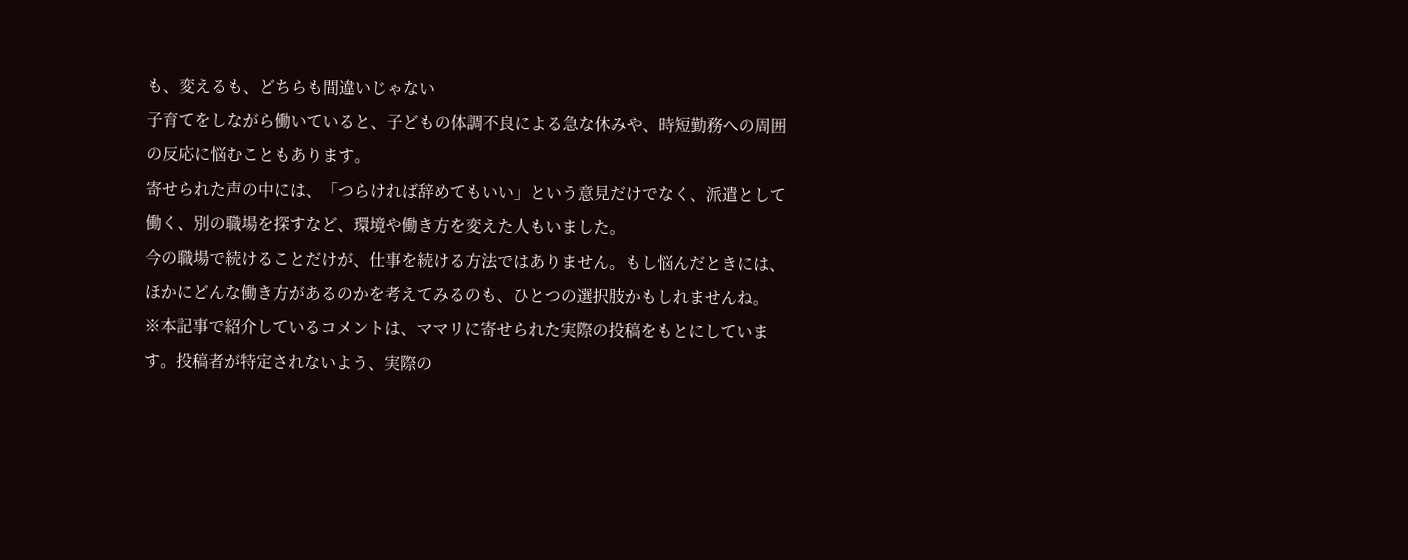も、変えるも、どちらも間違いじゃない
子育てをしながら働いていると、子どもの体調不良による急な休みや、時短勤務への周囲の反応に悩むこともあります。
寄せられた声の中には、「つらければ辞めてもいい」という意見だけでなく、派遣として働く、別の職場を探すなど、環境や働き方を変えた人もいました。
今の職場で続けることだけが、仕事を続ける方法ではありません。もし悩んだときには、ほかにどんな働き方があるのかを考えてみるのも、ひとつの選択肢かもしれませんね。
※本記事で紹介しているコメントは、ママリに寄せられた実際の投稿をもとにしています。投稿者が特定されないよう、実際の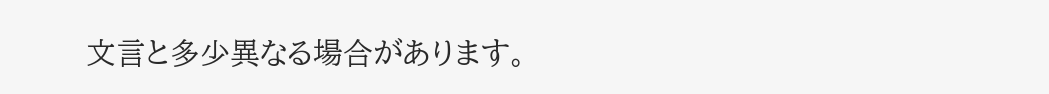文言と多少異なる場合があります。